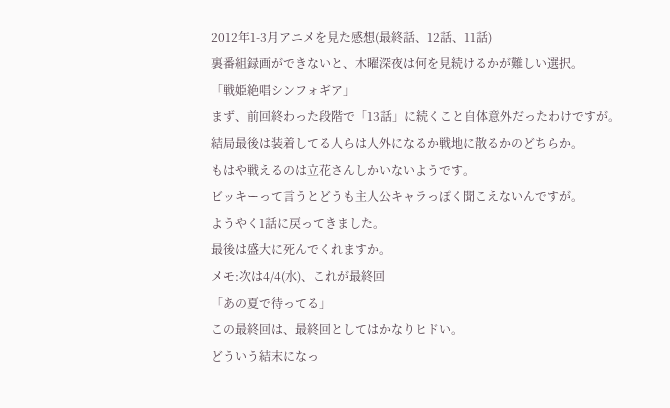2012年1-3月アニメを見た感想(最終話、12話、11話)
裏番組録画ができないと、木曜深夜は何を見続けるかが難しい選択。
「戦姫絶唱シンフォギア」
まず、前回終わった段階で「13話」に続くこと自体意外だったわけですが。
結局最後は装着してる人らは人外になるか戦地に散るかのどちらか。
もはや戦えるのは立花さんしかいないようです。
ビッキーって言うとどうも主人公キャラっぽく聞こえないんですが。
ようやく1話に戻ってきました。
最後は盛大に死んでくれますか。
メモ:次は4/4(水)、これが最終回
「あの夏で待ってる」
この最終回は、最終回としてはかなりヒドい。
どういう結末になっ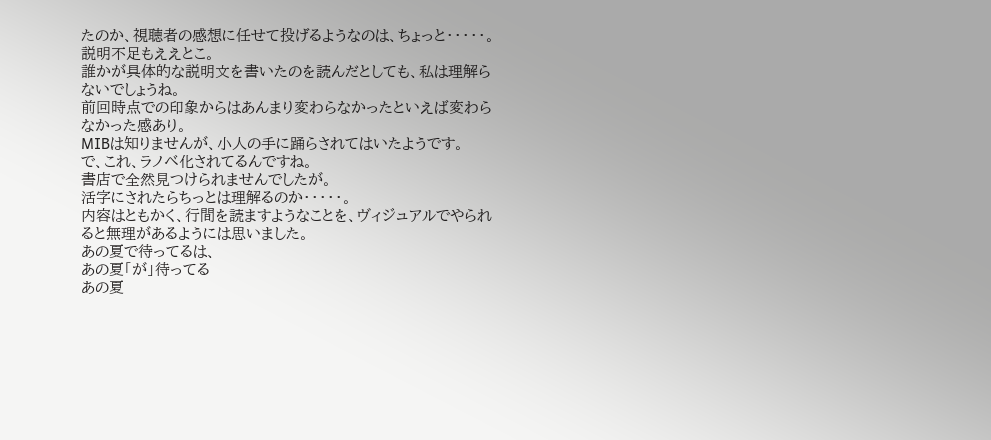たのか、視聴者の感想に任せて投げるようなのは、ちょっと・・・・・。
説明不足もええとこ。
誰かが具体的な説明文を書いたのを読んだとしても、私は理解らないでしょうね。
前回時点での印象からはあんまり変わらなかったといえば変わらなかった感あり。
MIBは知りませんが、小人の手に踊らされてはいたようです。
で、これ、ラノベ化されてるんですね。
書店で全然見つけられませんでしたが。
活字にされたらちっとは理解るのか・・・・・。
内容はともかく、行間を読ますようなことを、ヴィジュアルでやられると無理があるようには思いました。
あの夏で待ってるは、
あの夏「が」待ってる
あの夏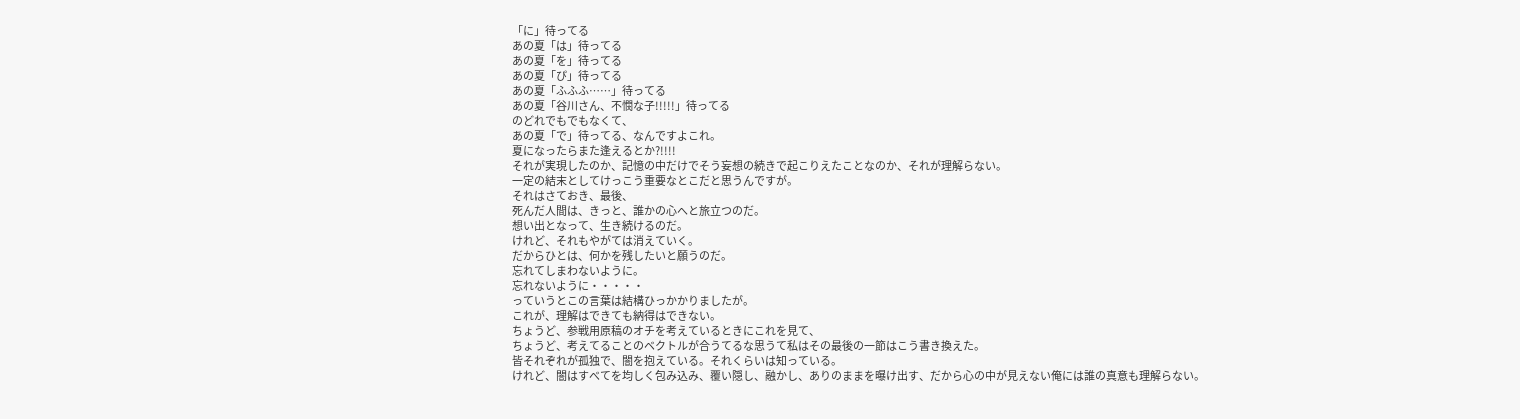「に」待ってる
あの夏「は」待ってる
あの夏「を」待ってる
あの夏「ぴ」待ってる
あの夏「ふふふ……」待ってる
あの夏「谷川さん、不憫な子!!!!!」待ってる
のどれでもでもなくて、
あの夏「で」待ってる、なんですよこれ。
夏になったらまた逢えるとか?!!!!
それが実現したのか、記憶の中だけでそう妄想の続きで起こりえたことなのか、それが理解らない。
一定の結末としてけっこう重要なとこだと思うんですが。
それはさておき、最後、
死んだ人間は、きっと、誰かの心へと旅立つのだ。
想い出となって、生き続けるのだ。
けれど、それもやがては消えていく。
だからひとは、何かを残したいと願うのだ。
忘れてしまわないように。
忘れないように・・・・・
っていうとこの言葉は結構ひっかかりましたが。
これが、理解はできても納得はできない。
ちょうど、参戦用原稿のオチを考えているときにこれを見て、
ちょうど、考えてることのベクトルが合うてるな思うて私はその最後の一節はこう書き換えた。
皆それぞれが孤独で、闇を抱えている。それくらいは知っている。
けれど、闇はすべてを均しく包み込み、覆い隠し、融かし、ありのままを曝け出す、だから心の中が見えない俺には誰の真意も理解らない。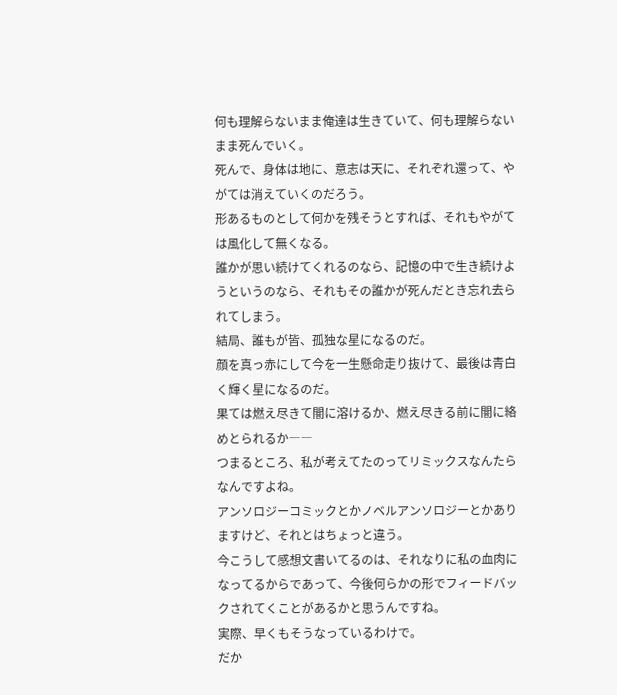何も理解らないまま俺達は生きていて、何も理解らないまま死んでいく。
死んで、身体は地に、意志は天に、それぞれ還って、やがては消えていくのだろう。
形あるものとして何かを残そうとすれば、それもやがては風化して無くなる。
誰かが思い続けてくれるのなら、記憶の中で生き続けようというのなら、それもその誰かが死んだとき忘れ去られてしまう。
結局、誰もが皆、孤独な星になるのだ。
顔を真っ赤にして今を一生懸命走り抜けて、最後は青白く輝く星になるのだ。
果ては燃え尽きて闇に溶けるか、燃え尽きる前に闇に絡めとられるか――
つまるところ、私が考えてたのってリミックスなんたらなんですよね。
アンソロジーコミックとかノベルアンソロジーとかありますけど、それとはちょっと違う。
今こうして感想文書いてるのは、それなりに私の血肉になってるからであって、今後何らかの形でフィードバックされてくことがあるかと思うんですね。
実際、早くもそうなっているわけで。
だか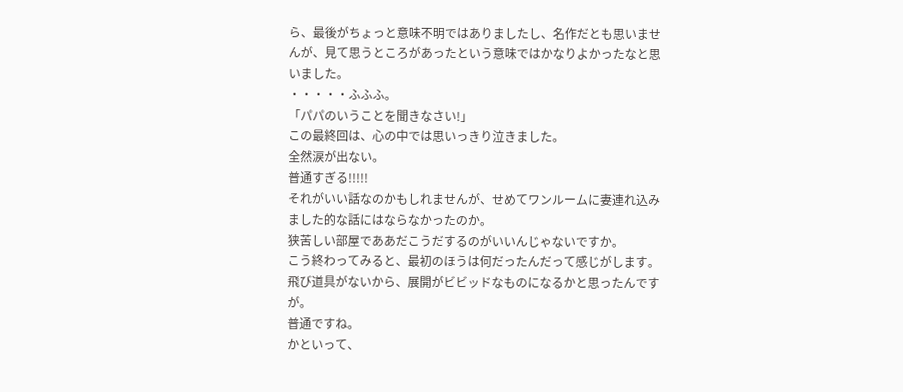ら、最後がちょっと意味不明ではありましたし、名作だとも思いませんが、見て思うところがあったという意味ではかなりよかったなと思いました。
・・・・・ふふふ。
「パパのいうことを聞きなさい!」
この最終回は、心の中では思いっきり泣きました。
全然涙が出ない。
普通すぎる!!!!!
それがいい話なのかもしれませんが、せめてワンルームに妻連れ込みました的な話にはならなかったのか。
狭苦しい部屋でああだこうだするのがいいんじゃないですか。
こう終わってみると、最初のほうは何だったんだって感じがします。
飛び道具がないから、展開がビビッドなものになるかと思ったんですが。
普通ですね。
かといって、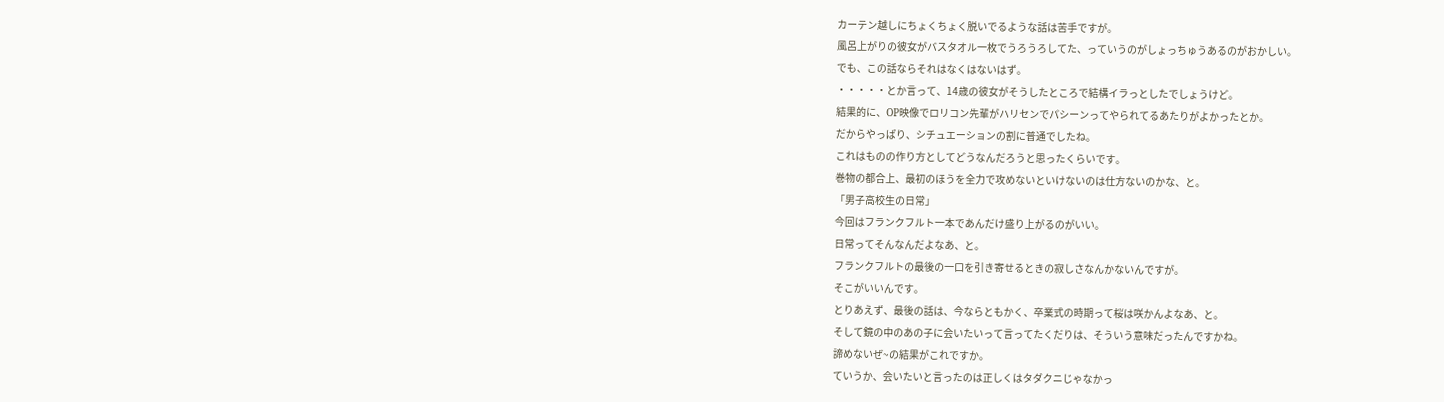カーテン越しにちょくちょく脱いでるような話は苦手ですが。
風呂上がりの彼女がバスタオル一枚でうろうろしてた、っていうのがしょっちゅうあるのがおかしい。
でも、この話ならそれはなくはないはず。
・・・・・とか言って、14歳の彼女がそうしたところで結構イラっとしたでしょうけど。
結果的に、OP映像でロリコン先輩がハリセンでパシーンってやられてるあたりがよかったとか。
だからやっぱり、シチュエーションの割に普通でしたね。
これはものの作り方としてどうなんだろうと思ったくらいです。
巻物の都合上、最初のほうを全力で攻めないといけないのは仕方ないのかな、と。
「男子高校生の日常」
今回はフランクフルト一本であんだけ盛り上がるのがいい。
日常ってそんなんだよなあ、と。
フランクフルトの最後の一口を引き寄せるときの寂しさなんかないんですが。
そこがいいんです。
とりあえず、最後の話は、今ならともかく、卒業式の時期って桜は咲かんよなあ、と。
そして鏡の中のあの子に会いたいって言ってたくだりは、そういう意味だったんですかね。
諦めないぜ~の結果がこれですか。
ていうか、会いたいと言ったのは正しくはタダクニじゃなかっ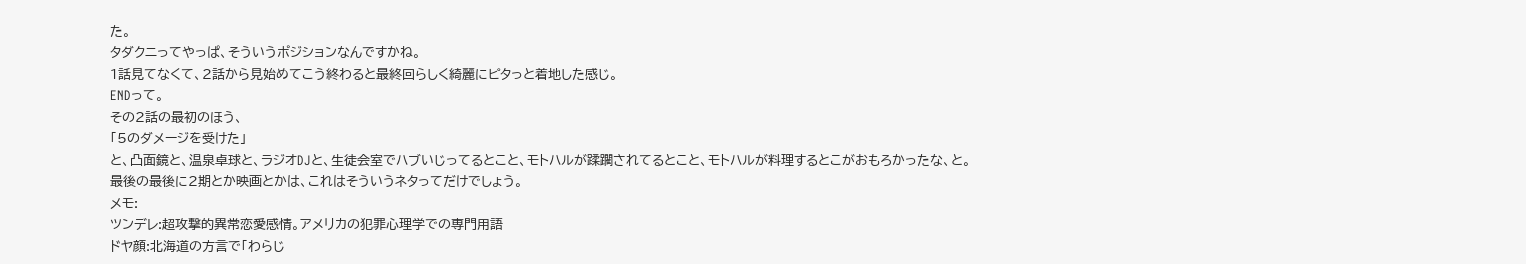た。
タダクニってやっぱ、そういうポジションなんですかね。
1話見てなくて、2話から見始めてこう終わると最終回らしく綺麗にピタっと着地した感じ。
ENDって。
その2話の最初のほう、
「5のダメージを受けた」
と、凸面鏡と、温泉卓球と、ラジオDJと、生徒会室でハブいじってるとこと、モトハルが蹂躙されてるとこと、モトハルが料理するとこがおもろかったな、と。
最後の最後に2期とか映画とかは、これはそういうネタってだけでしょう。
メモ:
ツンデレ:超攻撃的異常恋愛感情。アメリカの犯罪心理学での専門用語
ドヤ顔:北海道の方言で「わらじ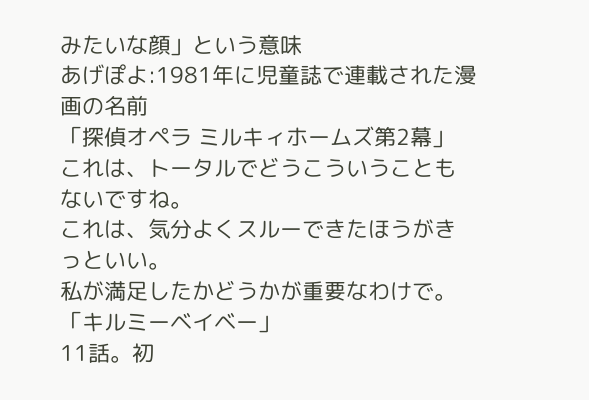みたいな顔」という意味
あげぽよ:1981年に児童誌で連載された漫画の名前
「探偵オペラ ミルキィホームズ第2幕」
これは、トータルでどうこういうこともないですね。
これは、気分よくスルーできたほうがきっといい。
私が満足したかどうかが重要なわけで。
「キルミーベイベー」
11話。初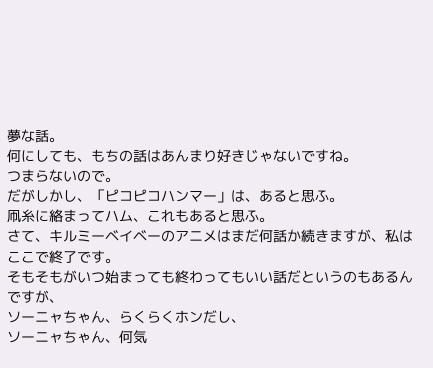夢な話。
何にしても、もちの話はあんまり好きじゃないですね。
つまらないので。
だがしかし、「ピコピコハンマー」は、あると思ふ。
凧糸に絡まってハム、これもあると思ふ。
さて、キルミーベイベーのアニメはまだ何話か続きますが、私はここで終了です。
そもそもがいつ始まっても終わってもいい話だというのもあるんですが、
ソーニャちゃん、らくらくホンだし、
ソーニャちゃん、何気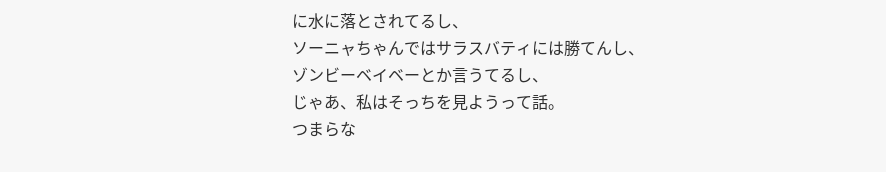に水に落とされてるし、
ソーニャちゃんではサラスバティには勝てんし、
ゾンビーベイベーとか言うてるし、
じゃあ、私はそっちを見ようって話。
つまらな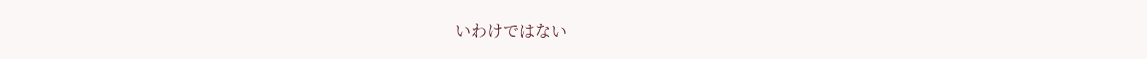いわけではない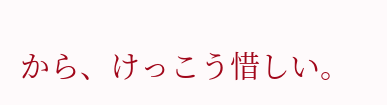から、けっこう惜しい。